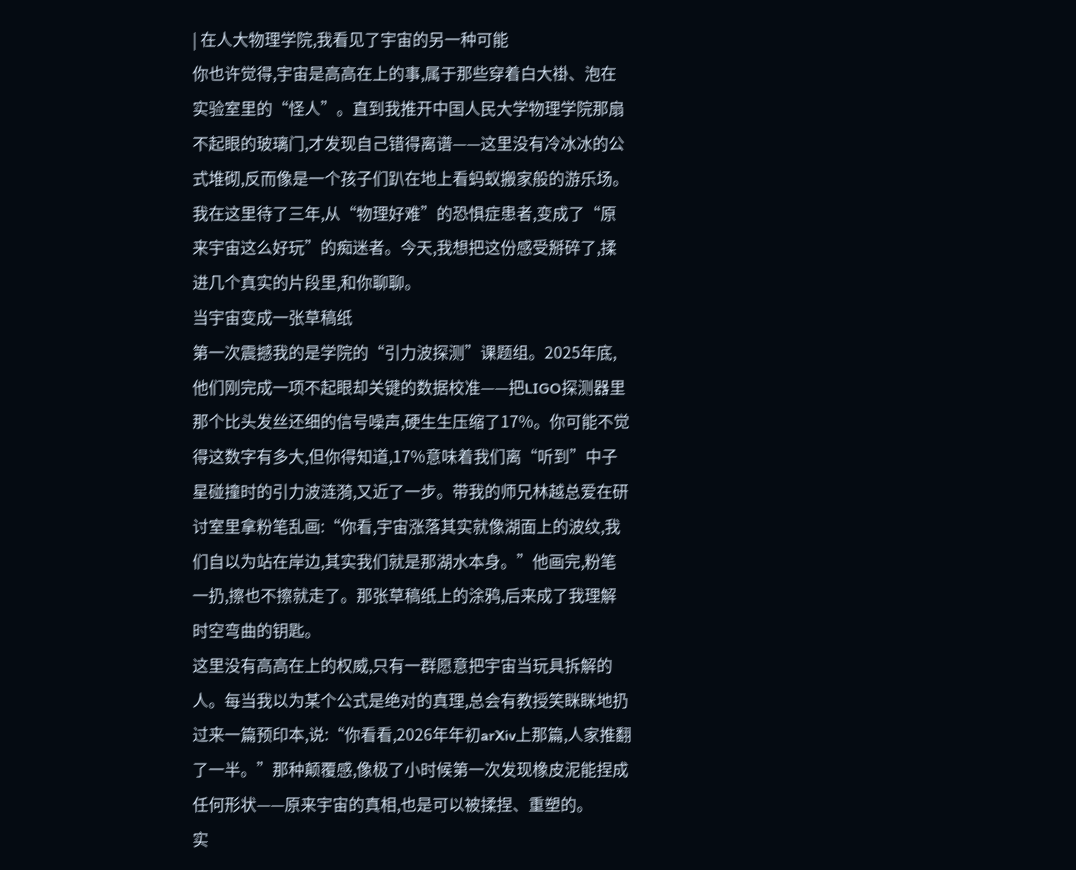| 在人大物理学院,我看见了宇宙的另一种可能
你也许觉得,宇宙是高高在上的事,属于那些穿着白大褂、泡在实验室里的“怪人”。直到我推开中国人民大学物理学院那扇不起眼的玻璃门,才发现自己错得离谱——这里没有冷冰冰的公式堆砌,反而像是一个孩子们趴在地上看蚂蚁搬家般的游乐场。我在这里待了三年,从“物理好难”的恐惧症患者,变成了“原来宇宙这么好玩”的痴迷者。今天,我想把这份感受掰碎了,揉进几个真实的片段里,和你聊聊。
当宇宙变成一张草稿纸
第一次震撼我的是学院的“引力波探测”课题组。2025年底,他们刚完成一项不起眼却关键的数据校准——把LIGO探测器里那个比头发丝还细的信号噪声,硬生生压缩了17%。你可能不觉得这数字有多大,但你得知道,17%意味着我们离“听到”中子星碰撞时的引力波涟漪,又近了一步。带我的师兄林越总爱在研讨室里拿粉笔乱画:“你看,宇宙涨落其实就像湖面上的波纹,我们自以为站在岸边,其实我们就是那湖水本身。”他画完,粉笔一扔,擦也不擦就走了。那张草稿纸上的涂鸦,后来成了我理解时空弯曲的钥匙。
这里没有高高在上的权威,只有一群愿意把宇宙当玩具拆解的人。每当我以为某个公式是绝对的真理,总会有教授笑眯眯地扔过来一篇预印本,说:“你看看,2026年年初arXiv上那篇,人家推翻了一半。”那种颠覆感,像极了小时候第一次发现橡皮泥能捏成任何形状——原来宇宙的真相,也是可以被揉捏、重塑的。
实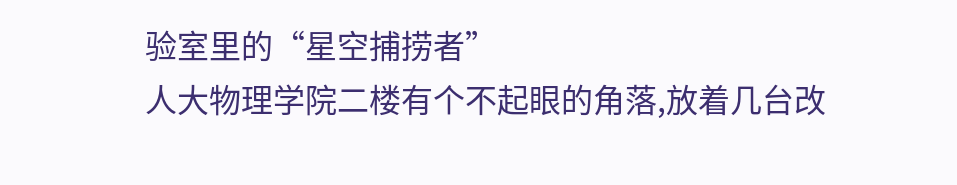验室里的“星空捕捞者”
人大物理学院二楼有个不起眼的角落,放着几台改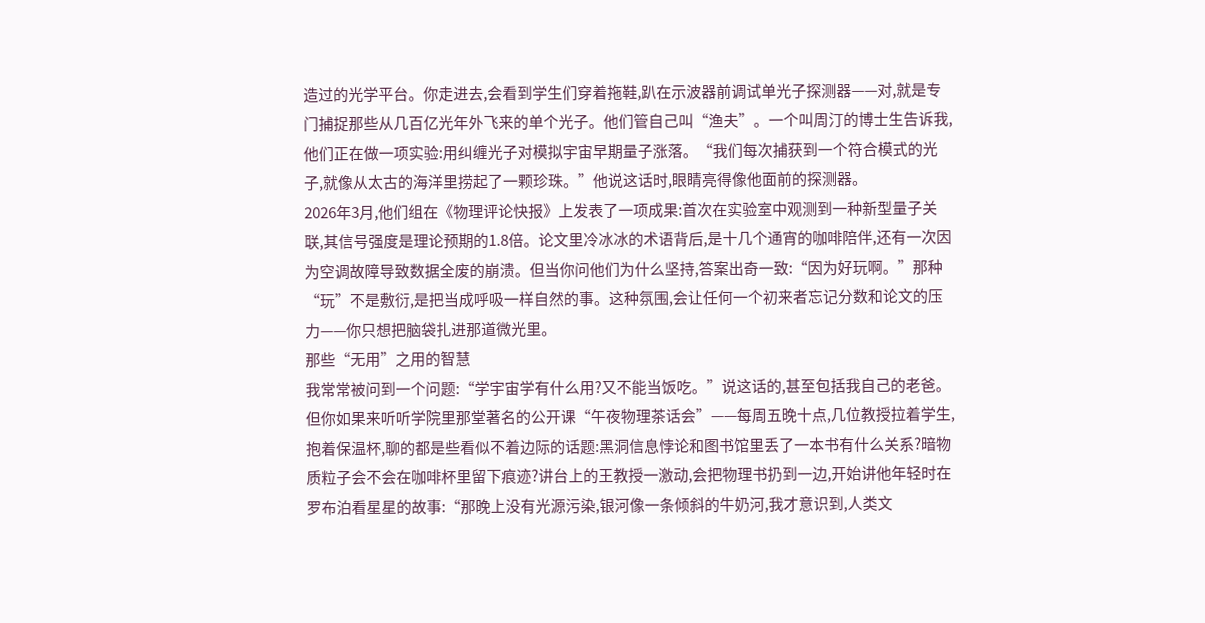造过的光学平台。你走进去,会看到学生们穿着拖鞋,趴在示波器前调试单光子探测器——对,就是专门捕捉那些从几百亿光年外飞来的单个光子。他们管自己叫“渔夫”。一个叫周汀的博士生告诉我,他们正在做一项实验:用纠缠光子对模拟宇宙早期量子涨落。“我们每次捕获到一个符合模式的光子,就像从太古的海洋里捞起了一颗珍珠。”他说这话时,眼睛亮得像他面前的探测器。
2026年3月,他们组在《物理评论快报》上发表了一项成果:首次在实验室中观测到一种新型量子关联,其信号强度是理论预期的1.8倍。论文里冷冰冰的术语背后,是十几个通宵的咖啡陪伴,还有一次因为空调故障导致数据全废的崩溃。但当你问他们为什么坚持,答案出奇一致:“因为好玩啊。”那种“玩”不是敷衍,是把当成呼吸一样自然的事。这种氛围,会让任何一个初来者忘记分数和论文的压力——你只想把脑袋扎进那道微光里。
那些“无用”之用的智慧
我常常被问到一个问题:“学宇宙学有什么用?又不能当饭吃。”说这话的,甚至包括我自己的老爸。但你如果来听听学院里那堂著名的公开课“午夜物理茶话会”——每周五晚十点,几位教授拉着学生,抱着保温杯,聊的都是些看似不着边际的话题:黑洞信息悖论和图书馆里丢了一本书有什么关系?暗物质粒子会不会在咖啡杯里留下痕迹?讲台上的王教授一激动,会把物理书扔到一边,开始讲他年轻时在罗布泊看星星的故事:“那晚上没有光源污染,银河像一条倾斜的牛奶河,我才意识到,人类文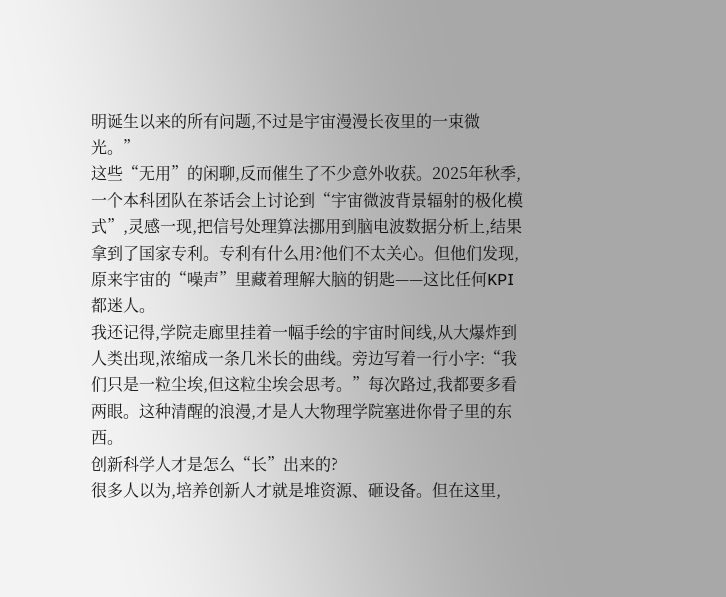明诞生以来的所有问题,不过是宇宙漫漫长夜里的一束微光。”
这些“无用”的闲聊,反而催生了不少意外收获。2025年秋季,一个本科团队在茶话会上讨论到“宇宙微波背景辐射的极化模式”,灵感一现,把信号处理算法挪用到脑电波数据分析上,结果拿到了国家专利。专利有什么用?他们不太关心。但他们发现,原来宇宙的“噪声”里藏着理解大脑的钥匙——这比任何KPI都迷人。
我还记得,学院走廊里挂着一幅手绘的宇宙时间线,从大爆炸到人类出现,浓缩成一条几米长的曲线。旁边写着一行小字:“我们只是一粒尘埃,但这粒尘埃会思考。”每次路过,我都要多看两眼。这种清醒的浪漫,才是人大物理学院塞进你骨子里的东西。
创新科学人才是怎么“长”出来的?
很多人以为,培养创新人才就是堆资源、砸设备。但在这里,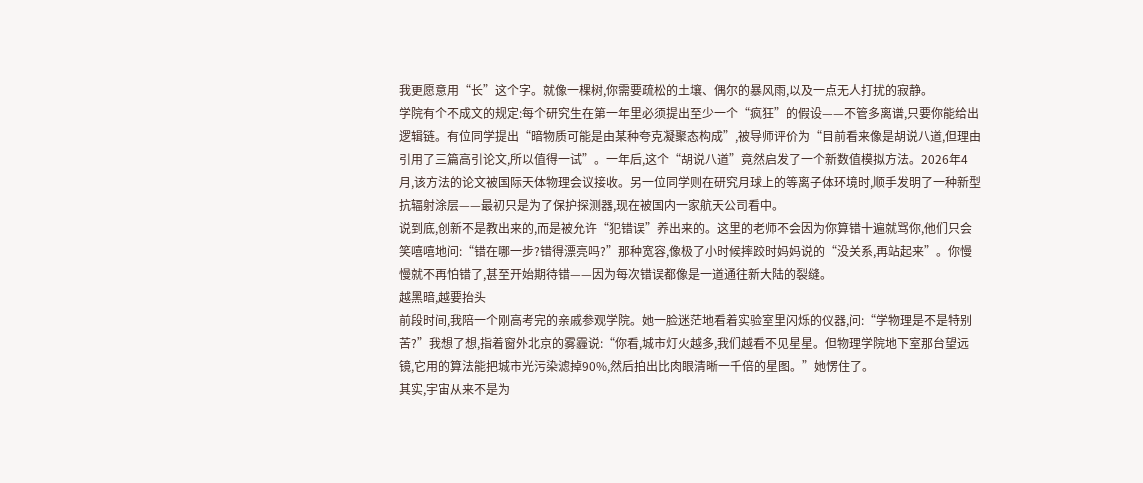我更愿意用“长”这个字。就像一棵树,你需要疏松的土壤、偶尔的暴风雨,以及一点无人打扰的寂静。
学院有个不成文的规定:每个研究生在第一年里必须提出至少一个“疯狂”的假设——不管多离谱,只要你能给出逻辑链。有位同学提出“暗物质可能是由某种夸克凝聚态构成”,被导师评价为“目前看来像是胡说八道,但理由引用了三篇高引论文,所以值得一试”。一年后,这个“胡说八道”竟然启发了一个新数值模拟方法。2026年4月,该方法的论文被国际天体物理会议接收。另一位同学则在研究月球上的等离子体环境时,顺手发明了一种新型抗辐射涂层——最初只是为了保护探测器,现在被国内一家航天公司看中。
说到底,创新不是教出来的,而是被允许“犯错误”养出来的。这里的老师不会因为你算错十遍就骂你,他们只会笑嘻嘻地问:“错在哪一步?错得漂亮吗?”那种宽容,像极了小时候摔跤时妈妈说的“没关系,再站起来”。你慢慢就不再怕错了,甚至开始期待错——因为每次错误都像是一道通往新大陆的裂缝。
越黑暗,越要抬头
前段时间,我陪一个刚高考完的亲戚参观学院。她一脸迷茫地看着实验室里闪烁的仪器,问:“学物理是不是特别苦?”我想了想,指着窗外北京的雾霾说:“你看,城市灯火越多,我们越看不见星星。但物理学院地下室那台望远镜,它用的算法能把城市光污染滤掉90%,然后拍出比肉眼清晰一千倍的星图。”她愣住了。
其实,宇宙从来不是为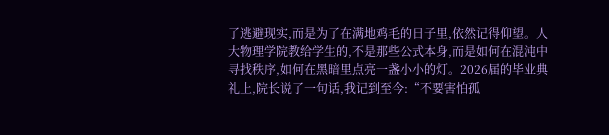了逃避现实,而是为了在满地鸡毛的日子里,依然记得仰望。人大物理学院教给学生的,不是那些公式本身,而是如何在混沌中寻找秩序,如何在黑暗里点亮一盏小小的灯。2026届的毕业典礼上,院长说了一句话,我记到至今:“不要害怕孤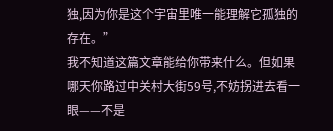独,因为你是这个宇宙里唯一能理解它孤独的存在。”
我不知道这篇文章能给你带来什么。但如果哪天你路过中关村大街59号,不妨拐进去看一眼——不是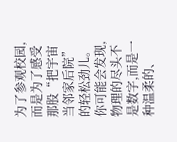为了参观校园,而是为了感受那股“把宇宙当邻家后院”的轻松劲儿。你可能会发现,物理的尽头不是数字,而是一种温柔的、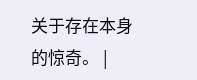关于存在本身的惊奇。 |